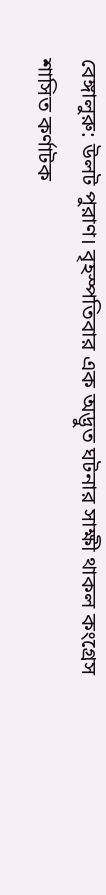বেঙ্গালুরু: উলট পুরাণ। বৃহস্পতিবার এক অদ্ভুত ঘটনার সাক্ষী থাকল কংগ্রেস শাসিত কর্ণাটক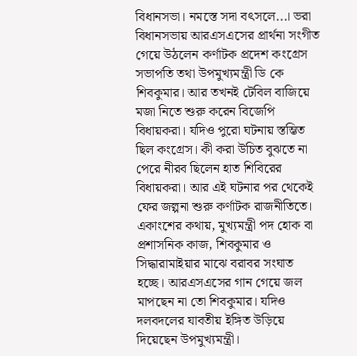বিধানসভা। নমস্তে সদা বৎসলে...। ভরা বিধানসভায় আরএসএসের প্রার্থনা সংগীত গেয়ে উঠলেন কর্ণাটক প্রদেশ কংগ্রেস সভাপতি তথা উপমুখ্যমন্ত্রী ডি কে শিবকুমার। আর তখনই টেবিল বাজিয়ে মজা নিতে শুরু করেন বিজেপি বিধায়করা। যদিও পুরো ঘটনায় স্তম্ভিত ছিল কংগ্রেস। কী করা উচিত বুঝতে না পেরে নীরব ছিলেন হাত শিবিরের বিধায়করা। আর এই ঘটনার পর থেকেই ফের জল্পনা শুরু কর্ণাটক রাজনীতিতে। একাংশের কথায়, মুখ্যমন্ত্রী পদ হোক বা প্রশাসনিক কাজ, শিবকুমার ও সিদ্ধারামাইয়ার মাঝে বরাবর সংঘাত হচ্ছে। আরএসএসের গান গেয়ে জল মাপছেন না তো শিবকুমার। যদিও দলবদলের যাবতীয় ইঙ্গিত উড়িয়ে দিয়েছেন উপমুখ্যমন্ত্রী।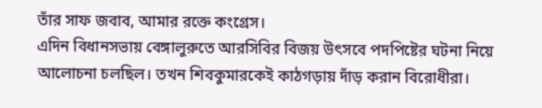তাঁর সাফ জবাব, আমার রক্তে কংগ্রেস।
এদিন বিধানসভায় বেঙ্গালুরুতে আরসিবির বিজয় উৎসবে পদপিষ্টের ঘটনা নিয়ে আলোচনা চলছিল। তখন শিবকুমারকেই কাঠগড়ায় দাঁড় করান বিরোধীরা।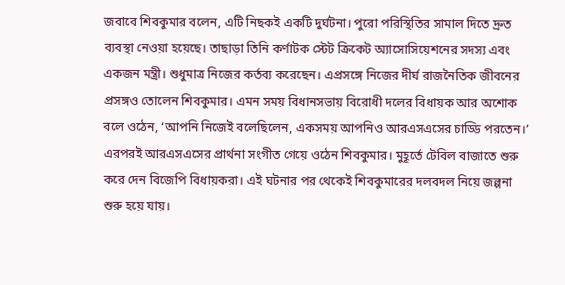জবাবে শিবকুমার বলেন, এটি নিছকই একটি দুর্ঘটনা। পুরো পরিস্থিতির সামাল দিতে দ্রুত ব্যবস্থা নেওয়া হয়েছে। তাছাড়া তিনি কর্ণাটক স্টেট ক্রিকেট অ্যাসোসিয়েশনের সদস্য এবং একজন মন্ত্রী। শুধুমাত্র নিজের কর্তব্য করেছেন। এপ্রসঙ্গে নিজের দীর্ঘ রাজনৈতিক জীবনের প্রসঙ্গও তোলেন শিবকুমার। এমন সময় বিধানসভায় বিরোধী দলের বিধায়ক আর অশোক বলে ওঠেন, ‘আপনি নিজেই বলেছিলেন, একসময় আপনিও আরএসএসের চাড্ডি পরতেন।’ এরপরই আরএসএসের প্রার্থনা সংগীত গেয়ে ওঠেন শিবকুমার। মুহূর্তে টেবিল বাজাতে শুরু করে দেন বিজেপি বিধায়করা। এই ঘটনার পর থেকেই শিবকুমারের দলবদল নিয়ে জল্পনা শুরু হয়ে যায়।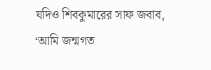যদিও শিবকুমারের সাফ জবাব, ‘আমি জন্মগত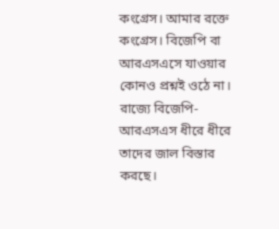কংগ্রেস। আমার রক্তে কংগ্রেস। বিজেপি বা আরএসএসে যাওয়ার কোনও প্রশ্নই ওঠে না। রাজ্যে বিজেপি-আরএসএস ধীরে ধীরে তাদের জাল বিস্তার করছে।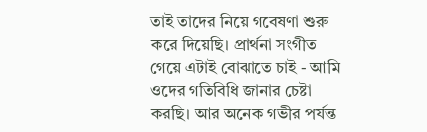তাই তাদের নিয়ে গবেষণা শুরু করে দিয়েছি। প্রার্থনা সংগীত গেয়ে এটাই বোঝাতে চাই - আমি ওদের গতিবিধি জানার চেষ্টা করছি। আর অনেক গভীর পর্যন্ত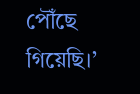পৌঁছে গিয়েছি।’